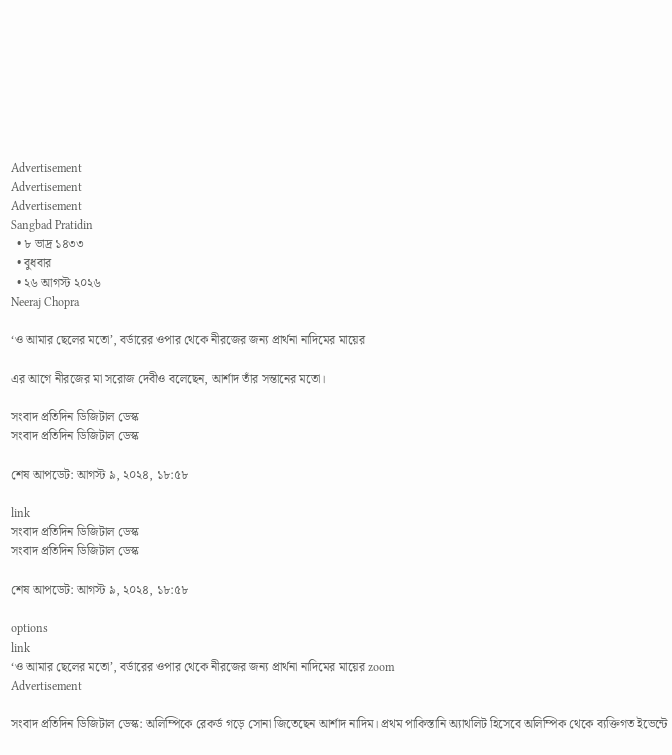Advertisement
Advertisement
Advertisement
Sangbad Pratidin
  • ৮ ভাদ্র ১৪৩৩
  • বুধবার
  • ২৬ আগস্ট ২০২৬
Neeraj Chopra

‘ও আমার ছেলের মতো’, বর্ডারের ওপার থেকে নীরজের জন্য প্রার্থনা নাদিমের মায়ের

এর আগে নীরজের মা সরোজ দেবীও বলেছেন, আর্শাদ তাঁর সন্তানের মতো।

সংবাদ প্রতিদিন ডিজিটাল ডেস্ক
সংবাদ প্রতিদিন ডিজিটাল ডেস্ক

শেষ আপডেট: আগস্ট ৯, ২০২৪, ১৮:৫৮

link
সংবাদ প্রতিদিন ডিজিটাল ডেস্ক
সংবাদ প্রতিদিন ডিজিটাল ডেস্ক

শেষ আপডেট: আগস্ট ৯, ২০২৪, ১৮:৫৮

options
link
‘ও আমার ছেলের মতো’, বর্ডারের ওপার থেকে নীরজের জন্য প্রার্থনা নাদিমের মায়ের zoom
Advertisement

সংবাদ প্রতিদিন ডিজিটাল ডেস্ক: অলিম্পিকে রেকর্ড গড়ে সোনা জিতেছেন আর্শাদ নাদিম। প্রথম পাকিস্তানি অ্যাথলিট হিসেবে অলিম্পিক থেকে ব্যক্তিগত ইভেন্টে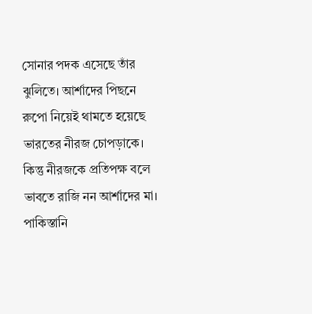সোনার পদক এসেছে তাঁর ঝুলিতে। আর্শাদের পিছনে রুপো নিয়েই থামতে হয়েছে ভারতের নীরজ চোপড়াকে। কিন্তু নীরজকে প্রতিপক্ষ বলে ভাবতে রাজি নন আর্শাদের মা। পাকিস্তানি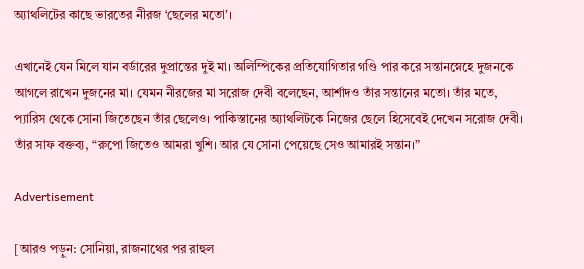অ্যাথলিটের কাছে ভারতের নীরজ ‘ছেলের মতো’।

এখানেই যেন মিলে যান বর্ডারের দুপ্রান্তের দুই মা। অলিম্পিকের প্রতিযোগিতার গণ্ডি পার করে সন্তানস্নেহে দুজনকে আগলে রাখেন দুজনের মা। যেমন নীরজের মা সরোজ দেবী বলেছেন, আর্শাদও তাঁর সন্তানের মতো। তাঁর মতে, প্যারিস থেকে সোনা জিতেছেন তাঁর ছেলেও। পাকিস্তানের অ্যাথলিটকে নিজের ছেলে হিসেবেই দেখেন সরোজ দেবী। তাঁর সাফ বক্তব্য, “রুপো জিতেও আমরা খুশি। আর যে সোনা পেয়েছে সেও আমারই সন্তান।”

Advertisement

[আরও পড়ুন: সোনিয়া, রাজনাথের পর রাহুল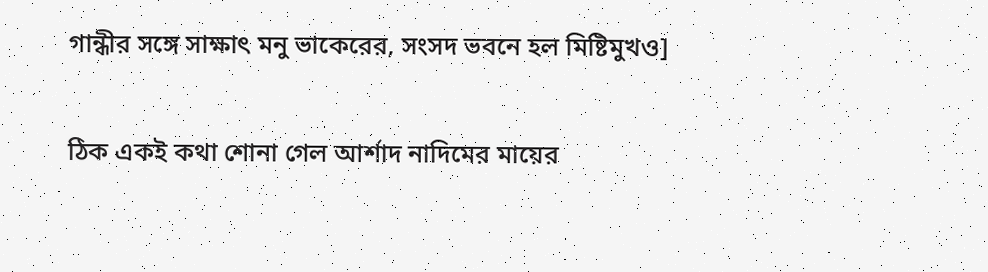গান্ধীর সঙ্গে সাক্ষাৎ মনু ভাকেরের, সংসদ ভবনে হল মিষ্টিমুখও]

ঠিক একই কথা শোনা গেল আর্শাদ নাদিমের মায়ের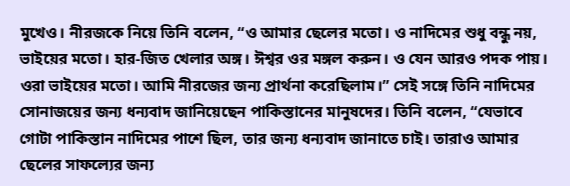মুখেও। নীরজকে নিয়ে তিনি বলেন, “ও আমার ছেলের মতো। ও নাদিমের শুধু বন্ধু নয়, ভাইয়ের মতো। হার-জিত খেলার অঙ্গ। ঈশ্বর ওর মঙ্গল করুন। ও যেন আরও পদক পায়। ওরা ভাইয়ের মতো। আমি নীরজের জন্য প্রার্থনা করেছিলাম।” সেই সঙ্গে তিনি নাদিমের সোনাজয়ের জন্য ধন্যবাদ জানিয়েছেন পাকিস্তানের মানুষদের। তিনি বলেন, “যেভাবে গোটা পাকিস্তান নাদিমের পাশে ছিল, তার জন্য ধন্যবাদ জানাতে চাই। তারাও আমার ছেলের সাফল্যের জন্য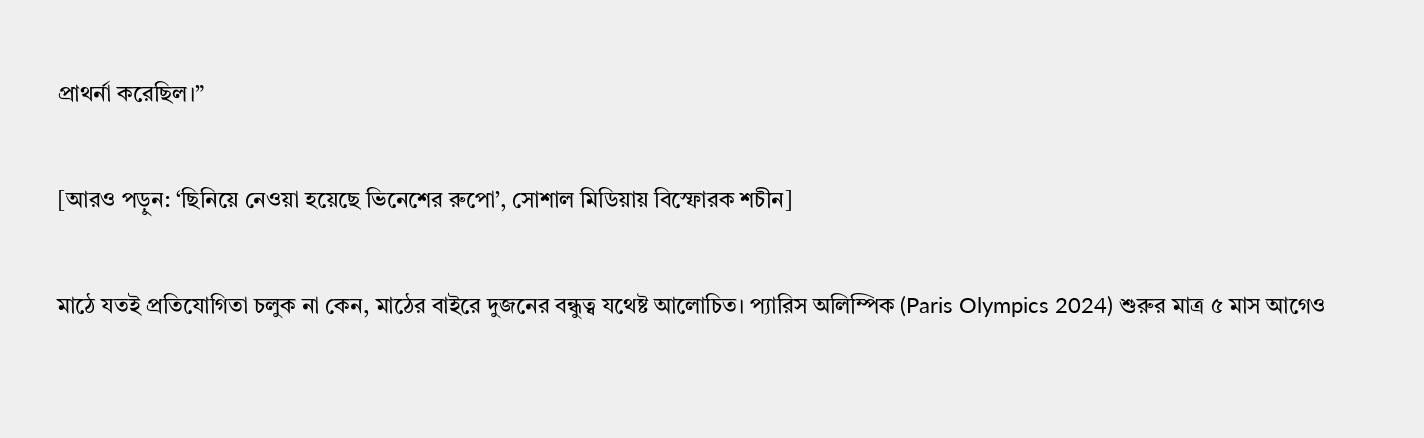প্রাথর্না করেছিল।”

[আরও পড়ুন: ‘ছিনিয়ে নেওয়া হয়েছে ভিনেশের রুপো’, সোশাল মিডিয়ায় বিস্ফোরক শচীন]

মাঠে যতই প্রতিযোগিতা চলুক না কেন, মাঠের বাইরে দুজনের বন্ধুত্ব যথেষ্ট আলোচিত। প্যারিস অলিম্পিক (Paris Olympics 2024) শুরুর মাত্র ৫ মাস আগেও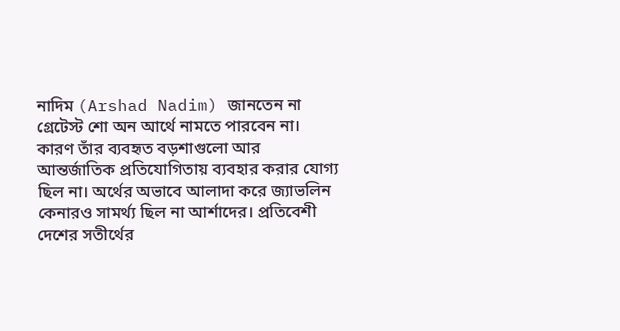নাদিম (Arshad Nadim) জানতেন না গ্রেটেস্ট শো অন আর্থে নামতে পারবেন না। কারণ তাঁর ব্যবহৃত বড়শাগুলো আর আন্তর্জাতিক প্রতিযোগিতায় ব্যবহার করার যোগ্য ছিল না। অর্থের অভাবে আলাদা করে জ্যাভলিন কেনারও সামর্থ্য ছিল না আর্শাদের। প্রতিবেশী দেশের সতীর্থের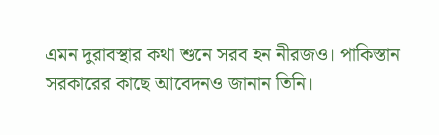এমন দুরাবস্থার কথা শুনে সরব হন নীরজও। পাকিস্তান সরকারের কাছে আবেদনও জানান তিনি।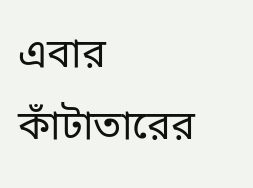এবার কাঁটাতারের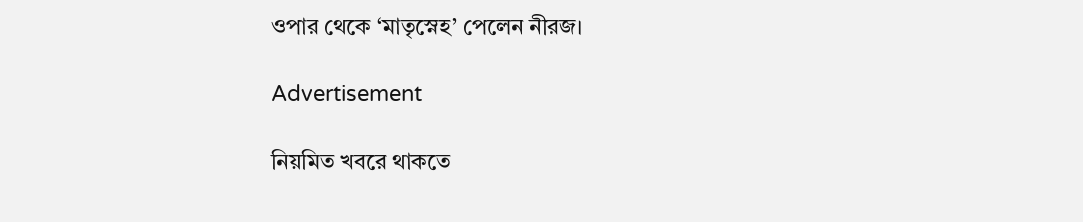ওপার থেকে ‘মাতৃস্নেহ’ পেলেন নীরজ।

Advertisement

নিয়মিত খবরে থাকতে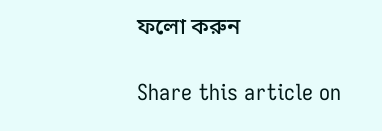ফলো করুন

Share this article on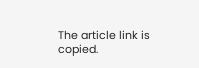The article link is copied.